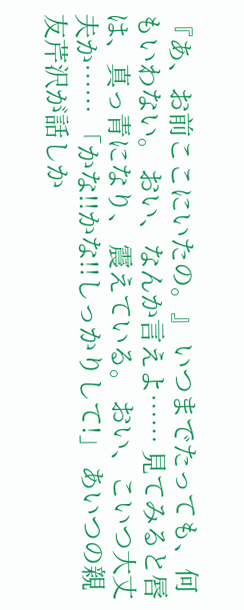『あ、お前ここにいたの。』 いつまでたっても、何もいわない。 おい、なんか言えよ…… 見てみると唇は、真っ青になり、 震えている。 おい、こいつ大丈夫か…… 「かな!!かな!!しっかりして!」 あいつの親友芹沢が話しか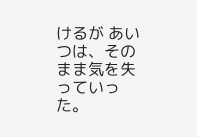けるが あいつは、そのまま気を失っていった。